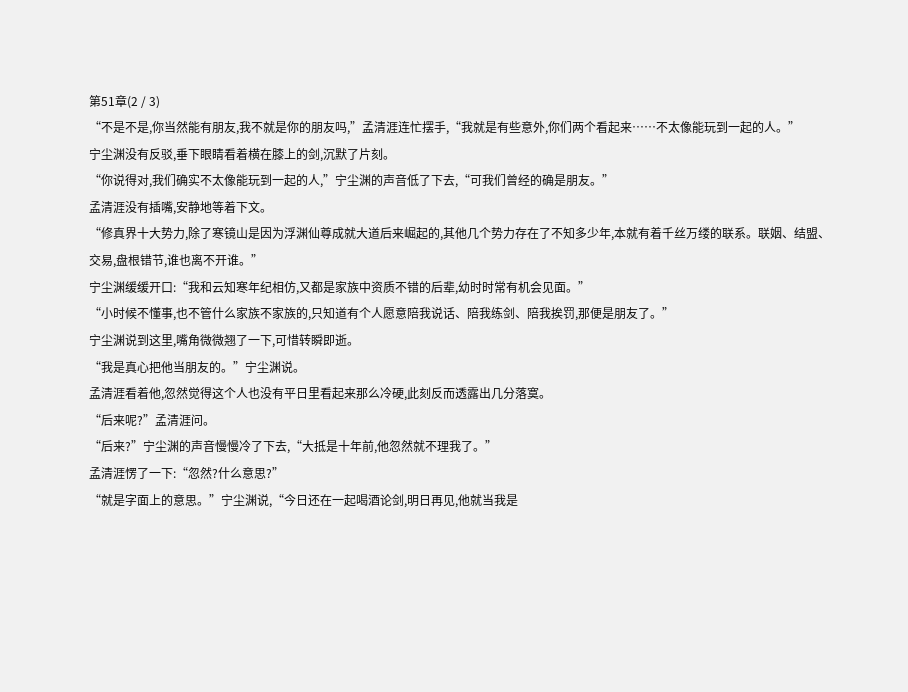第51章(2 / 3)
“不是不是,你当然能有朋友,我不就是你的朋友吗,”孟清涯连忙摆手,“我就是有些意外,你们两个看起来……不太像能玩到一起的人。”
宁尘渊没有反驳,垂下眼睛看着横在膝上的剑,沉默了片刻。
“你说得对,我们确实不太像能玩到一起的人,”宁尘渊的声音低了下去,“可我们曾经的确是朋友。”
孟清涯没有插嘴,安静地等着下文。
“修真界十大势力,除了寒镜山是因为浮渊仙尊成就大道后来崛起的,其他几个势力存在了不知多少年,本就有着千丝万缕的联系。联姻、结盟、交易,盘根错节,谁也离不开谁。”
宁尘渊缓缓开口:“我和云知寒年纪相仿,又都是家族中资质不错的后辈,幼时时常有机会见面。”
“小时候不懂事,也不管什么家族不家族的,只知道有个人愿意陪我说话、陪我练剑、陪我挨罚,那便是朋友了。”
宁尘渊说到这里,嘴角微微翘了一下,可惜转瞬即逝。
“我是真心把他当朋友的。”宁尘渊说。
孟清涯看着他,忽然觉得这个人也没有平日里看起来那么冷硬,此刻反而透露出几分落寞。
“后来呢?”孟清涯问。
“后来?”宁尘渊的声音慢慢冷了下去,“大抵是十年前,他忽然就不理我了。”
孟清涯愣了一下:“忽然?什么意思?”
“就是字面上的意思。”宁尘渊说,“今日还在一起喝酒论剑,明日再见,他就当我是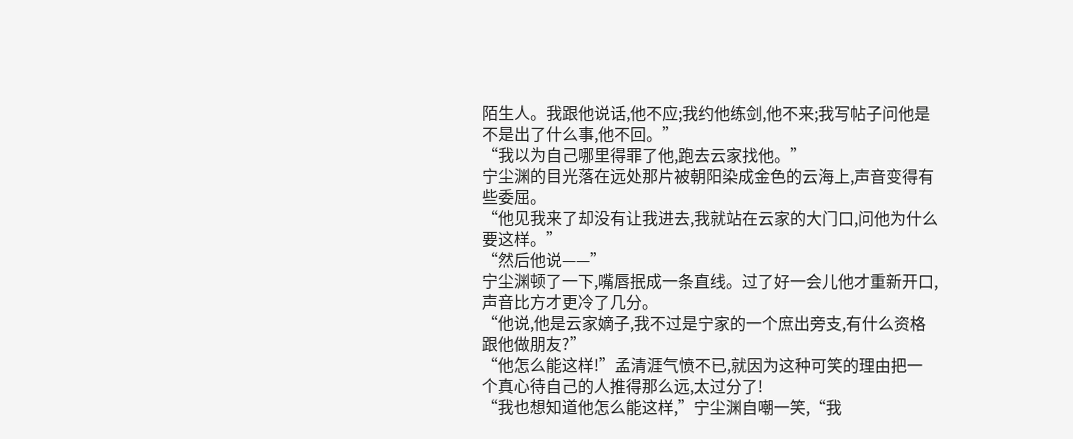陌生人。我跟他说话,他不应;我约他练剑,他不来;我写帖子问他是不是出了什么事,他不回。”
“我以为自己哪里得罪了他,跑去云家找他。”
宁尘渊的目光落在远处那片被朝阳染成金色的云海上,声音变得有些委屈。
“他见我来了却没有让我进去,我就站在云家的大门口,问他为什么要这样。”
“然后他说——”
宁尘渊顿了一下,嘴唇抿成一条直线。过了好一会儿他才重新开口,声音比方才更冷了几分。
“他说,他是云家嫡子,我不过是宁家的一个庶出旁支,有什么资格跟他做朋友?”
“他怎么能这样!”孟清涯气愤不已,就因为这种可笑的理由把一个真心待自己的人推得那么远,太过分了!
“我也想知道他怎么能这样,”宁尘渊自嘲一笑,“我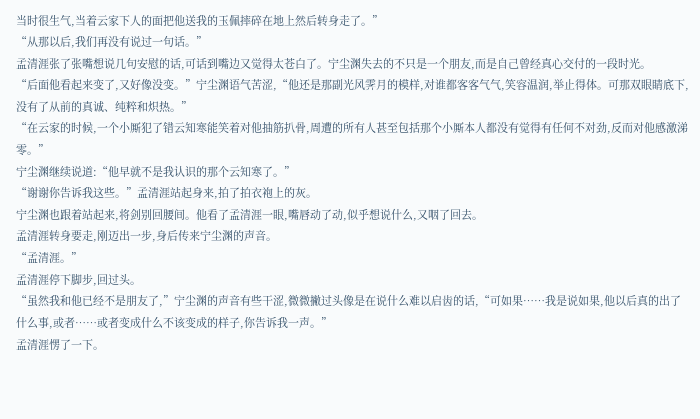当时很生气,当着云家下人的面把他送我的玉佩摔碎在地上然后转身走了。”
“从那以后,我们再没有说过一句话。”
孟清涯张了张嘴想说几句安慰的话,可话到嘴边又觉得太苍白了。宁尘渊失去的不只是一个朋友,而是自己曾经真心交付的一段时光。
“后面他看起来变了,又好像没变。”宁尘渊语气苦涩,“他还是那副光风霁月的模样,对谁都客客气气,笑容温润,举止得体。可那双眼睛底下,没有了从前的真诚、纯粹和炽热。”
“在云家的时候,一个小厮犯了错云知寒能笑着对他抽筋扒骨,周遭的所有人甚至包括那个小厮本人都没有觉得有任何不对劲,反而对他感激涕零。”
宁尘渊继续说道:“他早就不是我认识的那个云知寒了。”
“谢谢你告诉我这些。”孟清涯站起身来,拍了拍衣袍上的灰。
宁尘渊也跟着站起来,将剑别回腰间。他看了孟清涯一眼,嘴唇动了动,似乎想说什么,又咽了回去。
孟清涯转身要走,刚迈出一步,身后传来宁尘渊的声音。
“孟清涯。”
孟清涯停下脚步,回过头。
“虽然我和他已经不是朋友了,”宁尘渊的声音有些干涩,微微撇过头像是在说什么难以启齿的话,“可如果……我是说如果,他以后真的出了什么事,或者……或者变成什么不该变成的样子,你告诉我一声。”
孟清涯愣了一下。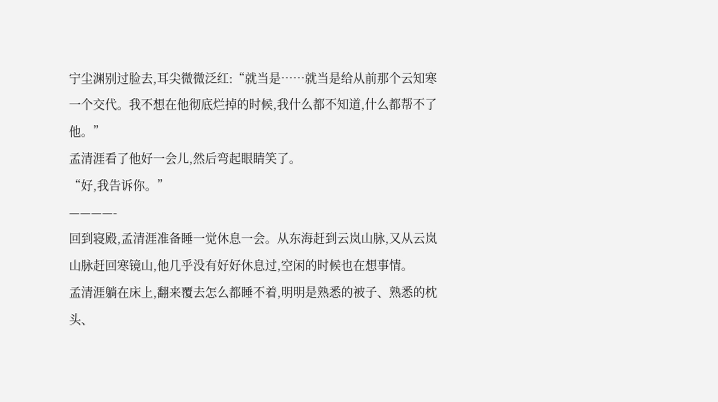宁尘渊别过脸去,耳尖微微泛红:“就当是……就当是给从前那个云知寒一个交代。我不想在他彻底烂掉的时候,我什么都不知道,什么都帮不了他。”
孟清涯看了他好一会儿,然后弯起眼睛笑了。
“好,我告诉你。”
————-
回到寝殿,孟清涯准备睡一觉休息一会。从东海赶到云岚山脉,又从云岚山脉赶回寒镜山,他几乎没有好好休息过,空闲的时候也在想事情。
孟清涯躺在床上,翻来覆去怎么都睡不着,明明是熟悉的被子、熟悉的枕头、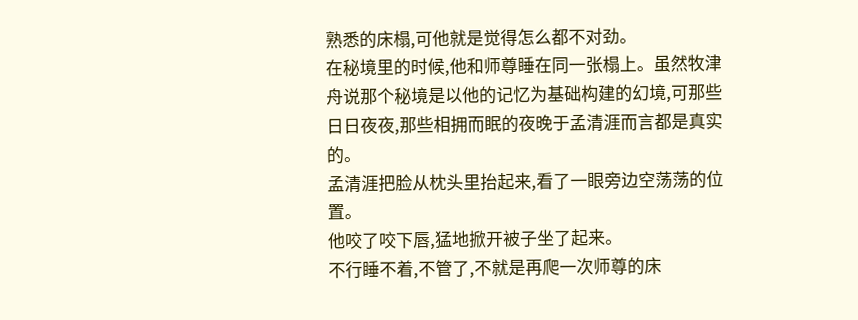熟悉的床榻,可他就是觉得怎么都不对劲。
在秘境里的时候,他和师尊睡在同一张榻上。虽然牧津舟说那个秘境是以他的记忆为基础构建的幻境,可那些日日夜夜,那些相拥而眠的夜晚于孟清涯而言都是真实的。
孟清涯把脸从枕头里抬起来,看了一眼旁边空荡荡的位置。
他咬了咬下唇,猛地掀开被子坐了起来。
不行睡不着,不管了,不就是再爬一次师尊的床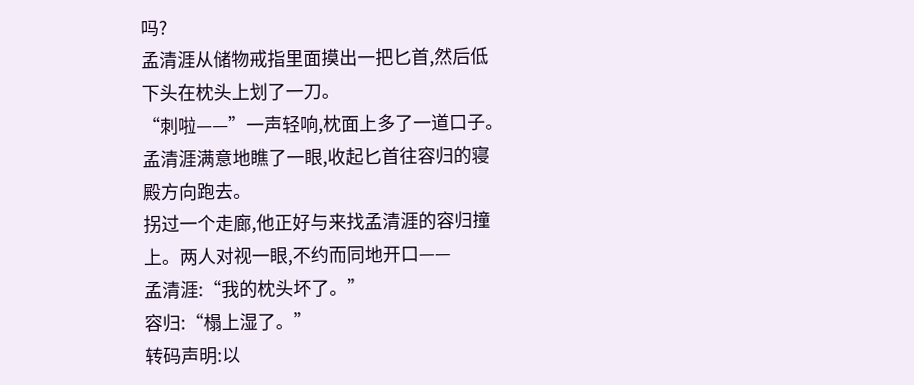吗?
孟清涯从储物戒指里面摸出一把匕首,然后低下头在枕头上划了一刀。
“刺啦——”一声轻响,枕面上多了一道口子。
孟清涯满意地瞧了一眼,收起匕首往容归的寝殿方向跑去。
拐过一个走廊,他正好与来找孟清涯的容归撞上。两人对视一眼,不约而同地开口——
孟清涯:“我的枕头坏了。”
容归:“榻上湿了。”
转码声明:以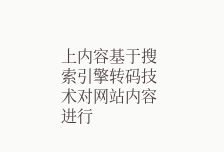上内容基于搜索引擎转码技术对网站内容进行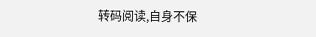转码阅读,自身不保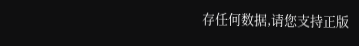存任何数据,请您支持正版